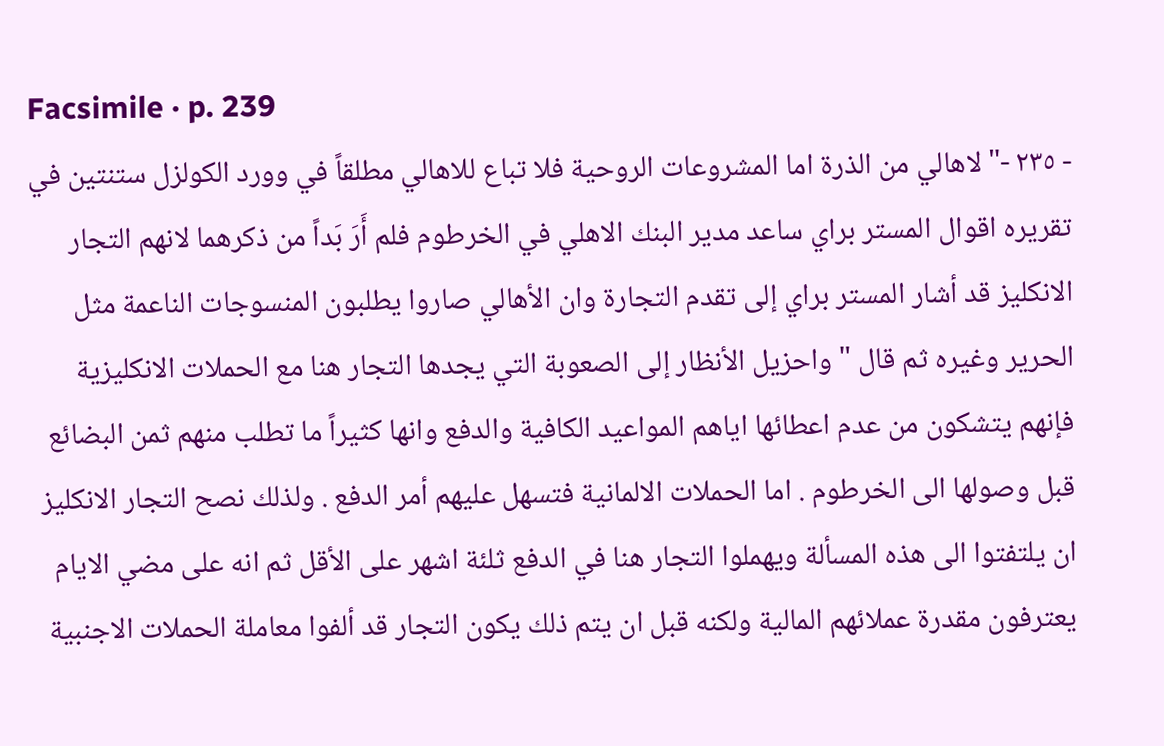Facsimile · p. 239
- ٢٣٥ -" لاهالي من الذرة اما المشروعات الروحية فلا تباع للاهالي مطلقاً في وورد الكولزل ستنتين في تقريره اقوال المستر براي ساعد مدير البنك الاهلي في الخرطوم فلم أَرَ بَداً من ذكرهما لانهم التجار الانكليز قد أشار المستر براي إلى تقدم التجارة وان الأهالي صاروا يطلبون المنسوجات الناعمة مثل الحرير وغيره ثم قال " واحزيل الأنظار إلى الصعوبة التي يجدها التجار هنا مع الحملات الانكليزية فإنهم يتشكون من عدم اعطائها اياهم المواعيد الكافية والدفع وانها كثيراً ما تطلب منهم ثمن البضائع قبل وصولها الى الخرطوم . اما الحملات الالمانية فتسهل عليهم أمر الدفع . ولذلك نصح التجار الانكليز ان يلتفتوا الى هذه المسألة ويهملوا التجار هنا في الدفع ثلئة اشهر على الأقل ثم انه على مضي الايام يعترفون مقدرة عملائهم المالية ولكنه قبل ان يتم ذلك يكون التجار قد ألفوا معاملة الحملات الاجنبية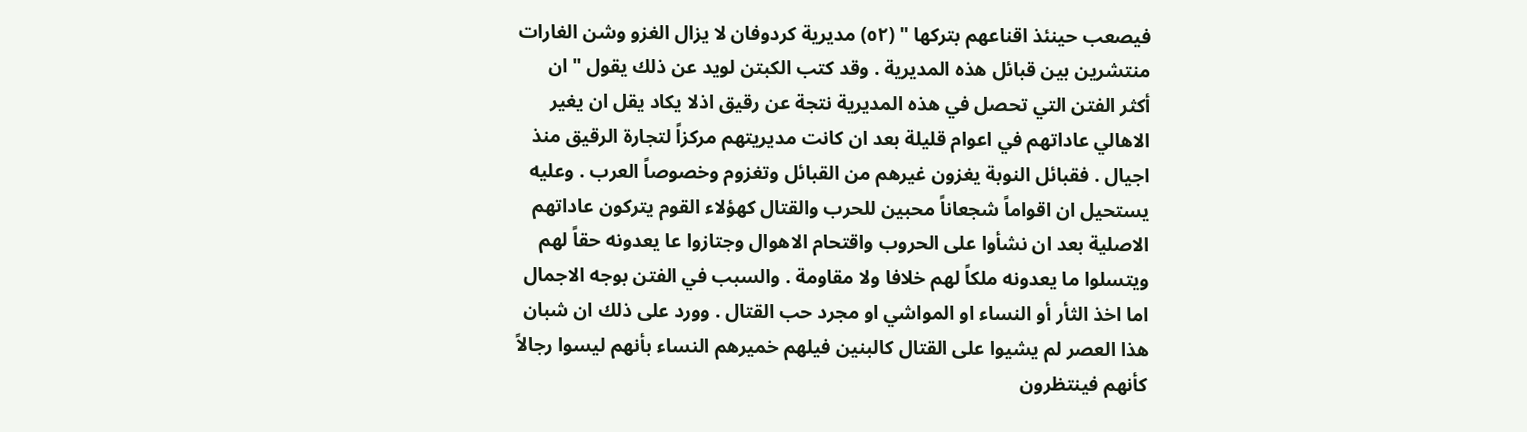فيصعب حينئذ اقناعهم بتركها " (٥٢) مديرية كردوفان لا يزال الغزو وشن الغارات منتشرين بين قبائل هذه المديرية . وقد كتب الكبتن لويد عن ذلك يقول " ان أكثر الفتن التي تحصل في هذه المديرية نتجة عن رقيق اذلا يكاد يقل ان يغير الاهالي عاداتهم في اعوام قليلة بعد ان كانت مديريتهم مركزاً لتجارة الرقيق منذ اجيال . فقبائل النوبة يغزون غيرهم من القبائل وتغزوم وخصوصاً العرب . وعليه يستحيل ان اقواماً شجعاناً محبين للحرب والقتال كهؤلاء القوم يتركون عاداتهم الاصلية بعد ان نشأوا على الحروب واقتحام الاهوال وجتازوا عا يعدونه حقاً لهم ويتسلوا ما يعدونه ملكاً لهم خلافا ولا مقاومة . والسبب في الفتن بوجه الاجمال اما اخذ الثأر أو النساء او المواشي او مجرد حب القتال . وورد على ذلك ان شبان هذا العصر لم يشيوا على القتال كالبنين فيلهم خميرهم النساء بأنهم ليسوا رجالاً كأنهم فينتظرون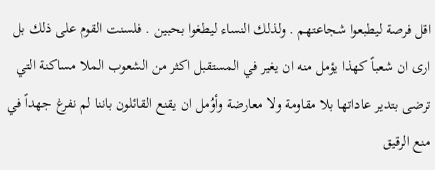اقل فرصة ليطبعوا شجاعتهم . ولذلك النساء ليطغوا بحبين . فلسنت القوم على ذلك بل ارى ان شعباً كهذا يؤمل منه ان يغير في المستقبل اكثر من الشعوب الملا مساكنة التي ترضى بتدير عاداتها بلا مقاومة ولا معارضة وأوُمل ان يقنع القائلون باننا لم نفرغ جهداً في منع الرقيق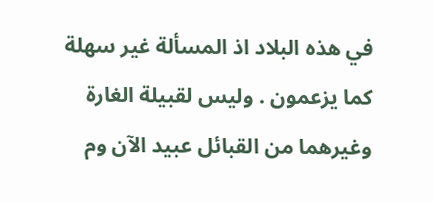في هذه البلاد اذ المسألة غير سهلة كما يزعمون . وليس لقبيلة الغارة وغيرهما من القبائل عبيد الآن وم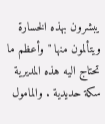يبشرون بهذه الخسارة ويتألمون منها " وأعظم ما تحتاج اليه هذه المديرية سكة حديدية . والمامول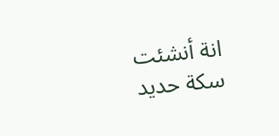انة أنشئت سكة حديد